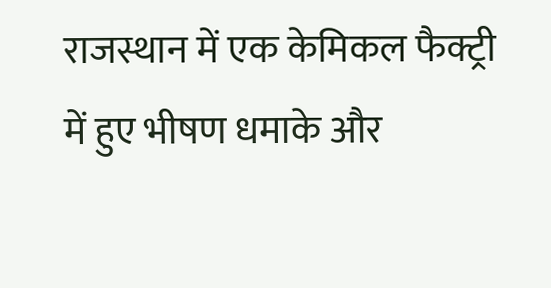राजस्थान में एक केमिकल फैक्ट्री में हुए भीषण धमाके और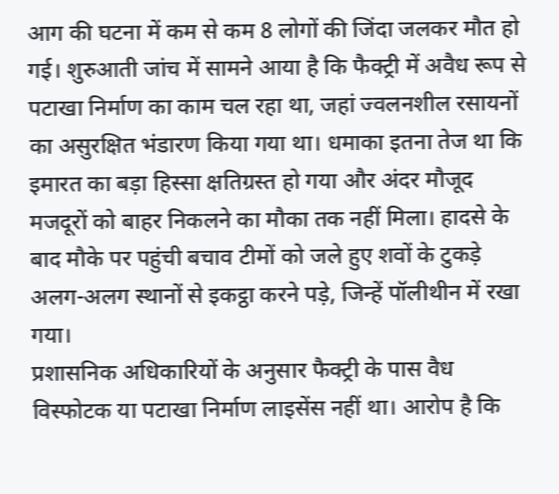आग की घटना में कम से कम 8 लोगों की जिंदा जलकर मौत हो गई। शुरुआती जांच में सामने आया है कि फैक्ट्री में अवैध रूप से पटाखा निर्माण का काम चल रहा था, जहां ज्वलनशील रसायनों का असुरक्षित भंडारण किया गया था। धमाका इतना तेज था कि इमारत का बड़ा हिस्सा क्षतिग्रस्त हो गया और अंदर मौजूद मजदूरों को बाहर निकलने का मौका तक नहीं मिला। हादसे के बाद मौके पर पहुंची बचाव टीमों को जले हुए शवों के टुकड़े अलग-अलग स्थानों से इकट्ठा करने पड़े, जिन्हें पॉलीथीन में रखा गया।
प्रशासनिक अधिकारियों के अनुसार फैक्ट्री के पास वैध विस्फोटक या पटाखा निर्माण लाइसेंस नहीं था। आरोप है कि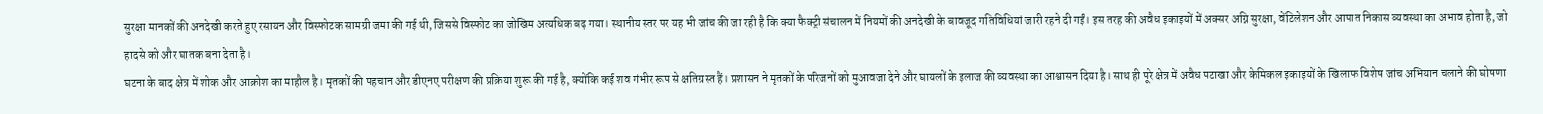सुरक्षा मानकों की अनदेखी करते हुए रसायन और विस्फोटक सामग्री जमा की गई थी, जिससे विस्फोट का जोखिम अत्यधिक बढ़ गया। स्थानीय स्तर पर यह भी जांच की जा रही है कि क्या फैक्ट्री संचालन में नियमों की अनदेखी के बावजूद गतिविधियां जारी रहने दी गईं। इस तरह की अवैध इकाइयों में अक्सर अग्नि सुरक्षा, वेंटिलेशन और आपात निकास व्यवस्था का अभाव होता है, जो हादसे को और घातक बना देता है।
घटना के बाद क्षेत्र में शोक और आक्रोश का माहौल है। मृतकों की पहचान और डीएनए परीक्षण की प्रक्रिया शुरू की गई है, क्योंकि कई शव गंभीर रूप से क्षतिग्रस्त हैं। प्रशासन ने मृतकों के परिजनों को मुआवजा देने और घायलों के इलाज की व्यवस्था का आश्वासन दिया है। साथ ही पूरे क्षेत्र में अवैध पटाखा और केमिकल इकाइयों के खिलाफ विशेष जांच अभियान चलाने की घोषणा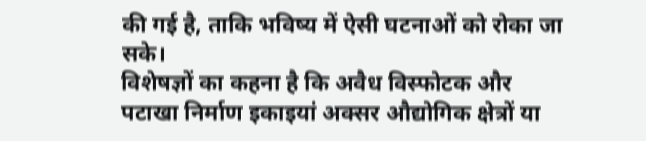की गई है, ताकि भविष्य में ऐसी घटनाओं को रोका जा सके।
विशेषज्ञों का कहना है कि अवैध विस्फोटक और पटाखा निर्माण इकाइयां अक्सर औद्योगिक क्षेत्रों या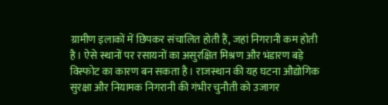ग्रामीण इलाकों में छिपकर संचालित होती हैं, जहां निगरानी कम होती है। ऐसे स्थानों पर रसायनों का असुरक्षित मिश्रण और भंडारण बड़े विस्फोट का कारण बन सकता है। राजस्थान की यह घटना औद्योगिक सुरक्षा और नियामक निगरानी की गंभीर चुनौती को उजागर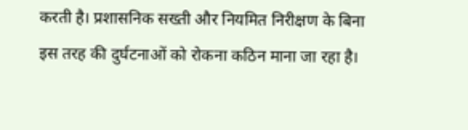करती है। प्रशासनिक सख्ती और नियमित निरीक्षण के बिना इस तरह की दुर्घटनाओं को रोकना कठिन माना जा रहा है।